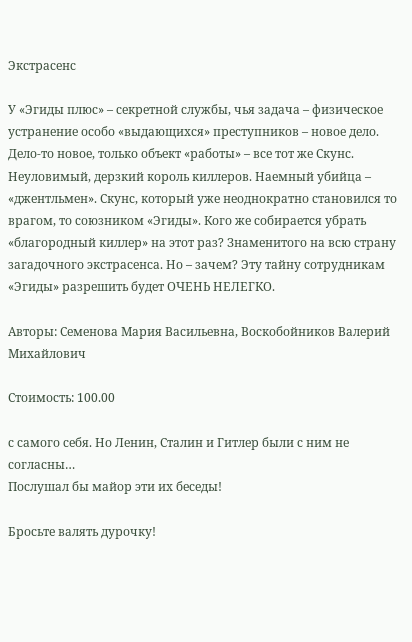Экстрасенс

У «Эгиды плюс» – секретной службы, чья задача – физическое устранение особо «выдающихся» преступников – новое дело. Дело-то новое, только объект «работы» – все тот же Скунс. Неуловимый, дерзкий король киллеров. Наемный убийца – «джентльмен». Скунс, который уже неоднократно становился то врагом, то союзником «Эгиды». Кого же собирается убрать «благородный киллер» на этот раз? Знаменитого на всю страну загадочного экстрасенса. Но – зачем? Эту тайну сотрудникам «Эгиды» разрешить будет ОЧЕНЬ НЕЛЕГКО.

Авторы: Семенова Мария Васильевна, Воскобойников Валерий Михайлович

Стоимость: 100.00

с самого себя. Но Ленин, Сталин и Гитлер были с ним не согласны…
Послушал бы майор эти их беседы!

Бросьте валять дурочку!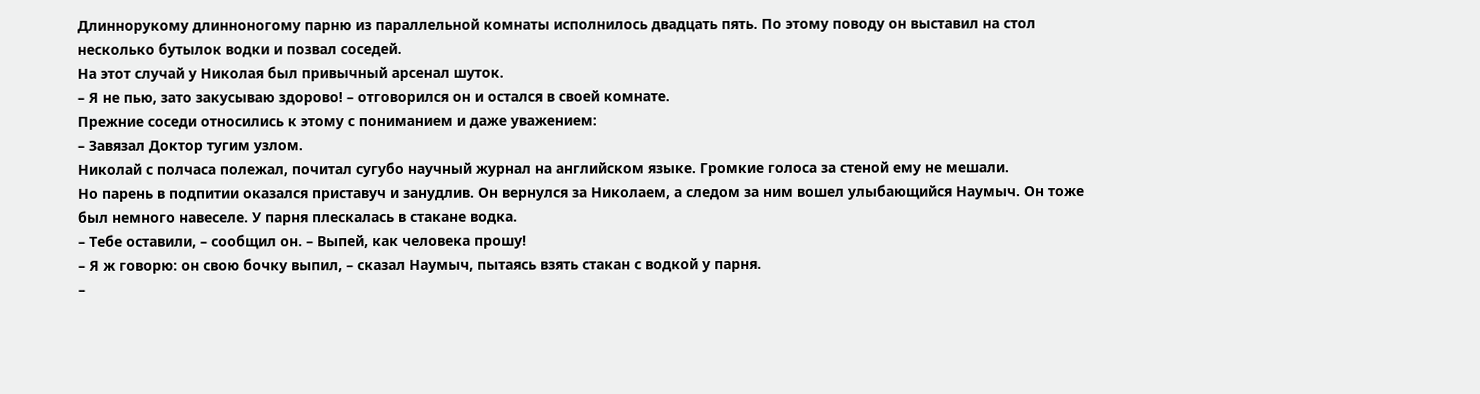Длиннорукому длинноногому парню из параллельной комнаты исполнилось двадцать пять. По этому поводу он выставил на стол несколько бутылок водки и позвал соседей.
На этот случай у Николая был привычный арсенал шуток.
– Я не пью, зато закусываю здорово! – отговорился он и остался в своей комнате.
Прежние соседи относились к этому с пониманием и даже уважением:
– Завязал Доктор тугим узлом.
Николай с полчаса полежал, почитал сугубо научный журнал на английском языке. Громкие голоса за стеной ему не мешали.
Но парень в подпитии оказался приставуч и занудлив. Он вернулся за Николаем, а следом за ним вошел улыбающийся Наумыч. Он тоже был немного навеселе. У парня плескалась в стакане водка.
– Тебе оставили, – сообщил он. – Выпей, как человека прошу!
– Я ж говорю: он свою бочку выпил, – сказал Наумыч, пытаясь взять стакан с водкой у парня.
–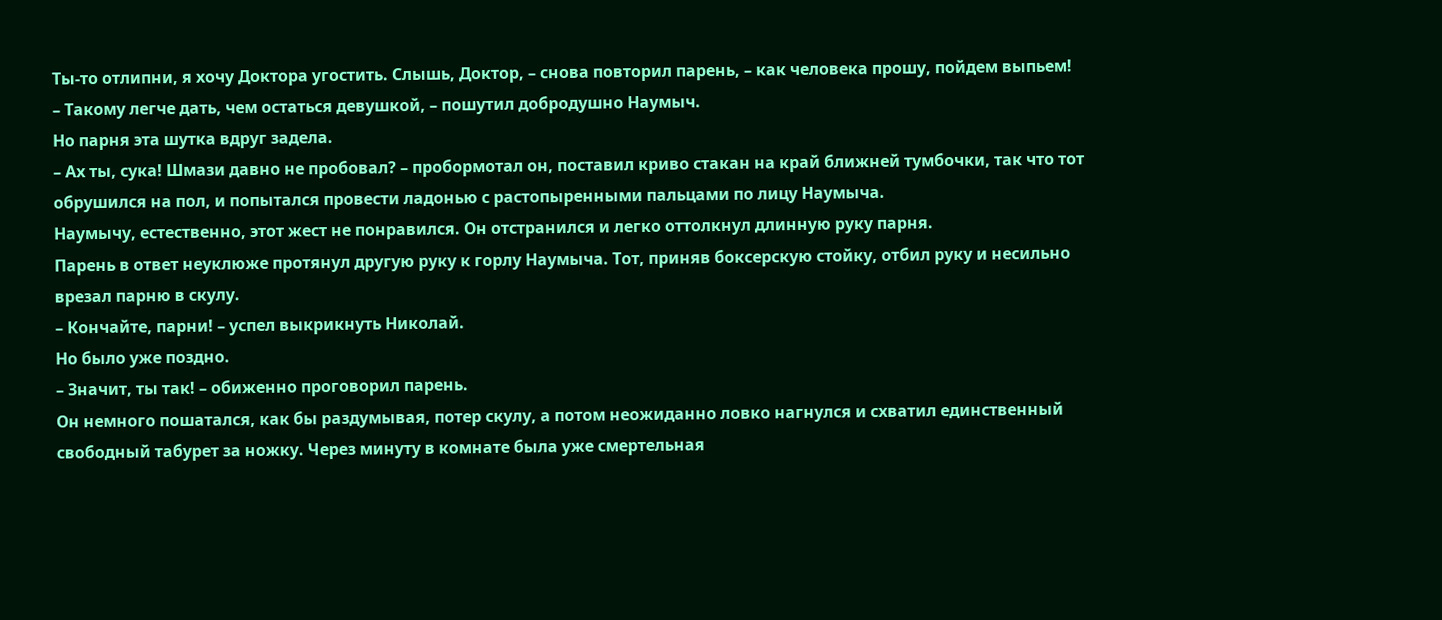Ты-то отлипни, я хочу Доктора угостить. Слышь, Доктор, – снова повторил парень, – как человека прошу, пойдем выпьем!
– Такому легче дать, чем остаться девушкой, – пошутил добродушно Наумыч.
Но парня эта шутка вдруг задела.
– Ах ты, сука! Шмази давно не пробовал? – пробормотал он, поставил криво стакан на край ближней тумбочки, так что тот обрушился на пол, и попытался провести ладонью с растопыренными пальцами по лицу Наумыча.
Наумычу, естественно, этот жест не понравился. Он отстранился и легко оттолкнул длинную руку парня.
Парень в ответ неуклюже протянул другую руку к горлу Наумыча. Тот, приняв боксерскую стойку, отбил руку и несильно врезал парню в скулу.
– Кончайте, парни! – успел выкрикнуть Николай.
Но было уже поздно.
– Значит, ты так! – обиженно проговорил парень.
Он немного пошатался, как бы раздумывая, потер скулу, а потом неожиданно ловко нагнулся и схватил единственный свободный табурет за ножку. Через минуту в комнате была уже смертельная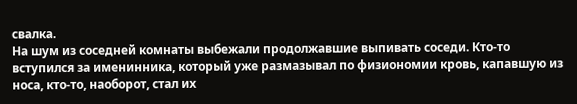свалка.
На шум из соседней комнаты выбежали продолжавшие выпивать соседи. Кто-то вступился за именинника, который уже размазывал по физиономии кровь, капавшую из носа, кто-то, наоборот, стал их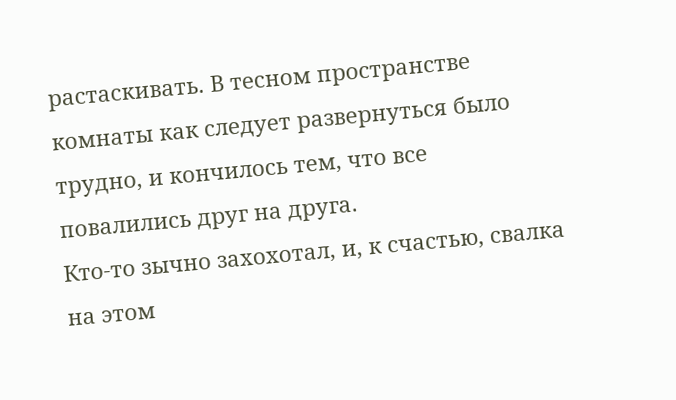растаскивать. В тесном пространстве комнаты как следует развернуться было трудно, и кончилось тем, что все повалились друг на друга.
Кто-то зычно захохотал, и, к счастью, свалка на этом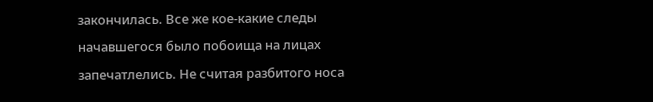закончилась. Все же кое-какие следы начавшегося было побоища на лицах запечатлелись. Не считая разбитого носа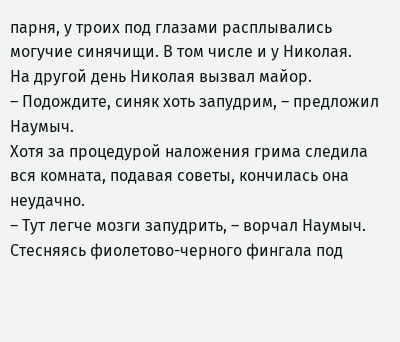парня, у троих под глазами расплывались могучие синячищи. В том числе и у Николая.
На другой день Николая вызвал майор.
– Подождите, синяк хоть запудрим, – предложил Наумыч.
Хотя за процедурой наложения грима следила вся комната, подавая советы, кончилась она неудачно.
– Тут легче мозги запудрить, – ворчал Наумыч. Стесняясь фиолетово-черного фингала под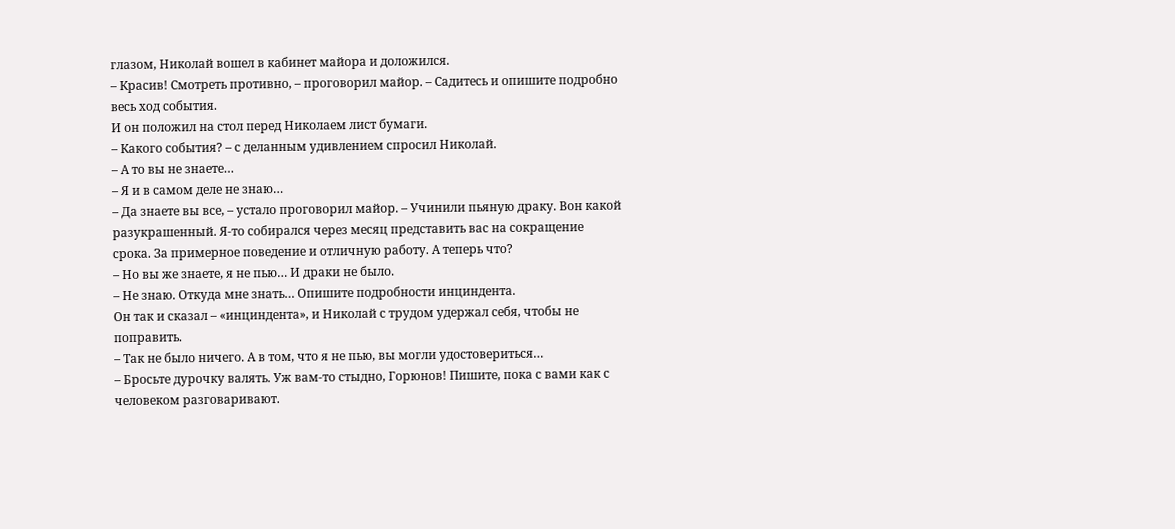глазом, Николай вошел в кабинет майора и доложился.
– Красив! Смотреть противно, – проговорил майор. – Садитесь и опишите подробно весь ход события.
И он положил на стол перед Николаем лист бумаги.
– Какого события? – с деланным удивлением спросил Николай.
– А то вы не знаете…
– Я и в самом деле не знаю…
– Да знаете вы все, – устало проговорил майор. – Учинили пьяную драку. Вон какой разукрашенный. Я-то собирался через месяц представить вас на сокращение срока. За примерное поведение и отличную работу. А теперь что?
– Но вы же знаете, я не пью… И драки не было.
– Не знаю. Откуда мне знать… Опишите подробности инциндента.
Он так и сказал – «инциндента», и Николай с трудом удержал себя, чтобы не поправить.
– Так не было ничего. А в том, что я не пью, вы могли удостовериться…
– Бросьте дурочку валять. Уж вам-то стыдно, Горюнов! Пишите, пока с вами как с человеком разговаривают.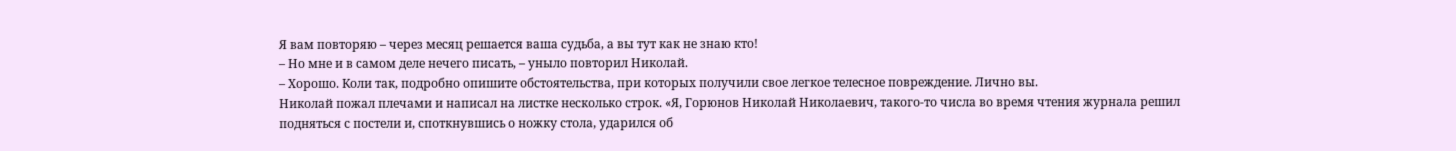Я вам повторяю – через месяц решается ваша судьба, а вы тут как не знаю кто!
– Но мне и в самом деле нечего писать, – уныло повторил Николай.
– Хорошо. Коли так, подробно опишите обстоятельства, при которых получили свое легкое телесное повреждение. Лично вы.
Николай пожал плечами и написал на листке несколько строк. «Я, Горюнов Николай Николаевич, такого-то числа во время чтения журнала решил подняться с постели и, споткнувшись о ножку стола, ударился об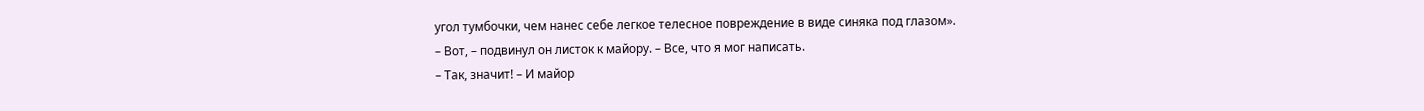угол тумбочки, чем нанес себе легкое телесное повреждение в виде синяка под глазом».
– Вот, – подвинул он листок к майору. – Все, что я мог написать.
– Так, значит! – И майор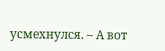усмехнулся. – А вот